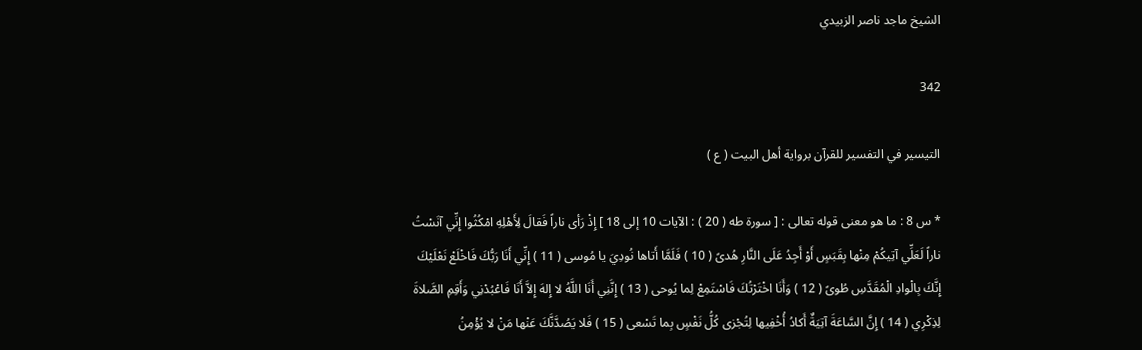الشيخ ماجد ناصر الزبيدي

342

التيسير في التفسير للقرآن برواية أهل البيت ( ع )

* س 8 : ما هو معنى قوله تعالى : [ سورة طه ( 20 ) : الآيات 10 إلى 18 ] إِذْ رَأى ناراً فَقالَ لِأَهْلِهِ امْكُثُوا إِنِّي آنَسْتُ ناراً لَعَلِّي آتِيكُمْ مِنْها بِقَبَسٍ أَوْ أَجِدُ عَلَى النَّارِ هُدىً ( 10 ) فَلَمَّا أَتاها نُودِيَ يا مُوسى ( 11 ) إِنِّي أَنَا رَبُّكَ فَاخْلَعْ نَعْلَيْكَ إِنَّكَ بِالْوادِ الْمُقَدَّسِ طُوىً ( 12 ) وَأَنَا اخْتَرْتُكَ فَاسْتَمِعْ لِما يُوحى ( 13 ) إِنَّنِي أَنَا اللَّهُ لا إِلهَ إِلاَّ أَنَا فَاعْبُدْنِي وَأَقِمِ الصَّلاةَ لِذِكْرِي ( 14 ) إِنَّ السَّاعَةَ آتِيَةٌ أَكادُ أُخْفِيها لِتُجْزى كُلُّ نَفْسٍ بِما تَسْعى ( 15 ) فَلا يَصُدَّنَّكَ عَنْها مَنْ لا يُؤْمِنُ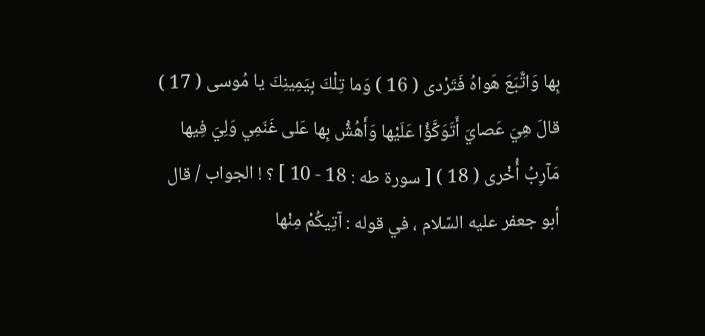بِها وَاتَّبَعَ هَواهُ فَتَرْدى ( 16 ) وَما تِلْكَ بِيَمِينِكَ يا مُوسى ( 17 ) قالَ هِيَ عَصايَ أَتَوَكَّؤُا عَلَيْها وَأَهُشُّ بِها عَلى غَنَمِي وَلِيَ فِيها مَآرِبُ أُخْرى ( 18 ) [ سورة طه : 18 - 10 ] ؟ ! الجواب / قال أبو جعفر عليه السّلام ، في قوله : آتِيكُمْ مِنْها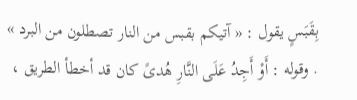بِقَبَسٍ يقول : « آتيكم بقبس من النار تصطلون من البرد » . وقوله : أَوْ أَجِدُ عَلَى النَّارِ هُدىً كان قد أخطأ الطريق ،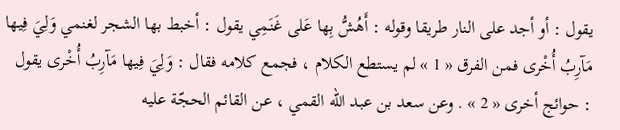يقول : أو أجد على النار طريقا وقوله : أَهُشُّ بِها عَلى غَنَمِي يقول : أخبط بها الشجر لغنمي وَلِيَ فِيها مَآرِبُ أُخْرى فمن الفرق « 1 » لم يستطع الكلام ، فجمع كلامه فقال : وَلِيَ فِيها مَآرِبُ أُخْرى يقول : حوائج أخرى « 2 » . وعن سعد بن عبد اللّه القمي ، عن القائم الحجّة عليه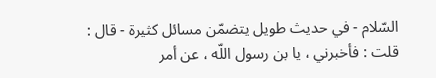السّلام - في حديث طويل يتضمّن مسائل كثيرة - قال : قلت : فأخبرني ، يا بن رسول اللّه ، عن أمر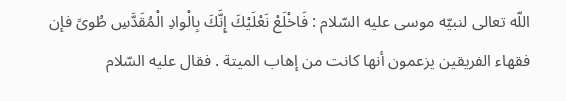اللّه تعالى لنبيّه موسى عليه السّلام : فَاخْلَعْ نَعْلَيْكَ إِنَّكَ بِالْوادِ الْمُقَدَّسِ طُوىً فإن فقهاء الفريقين يزعمون أنها كانت من إهاب الميتة . فقال عليه السّلام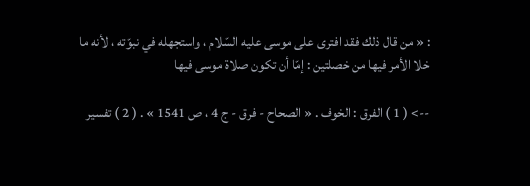: « من قال ذلك فقد افترى على موسى عليه السّلام ، واستجهله في نبوّته ، لأنه ما خلا الأمر فيها من خصلتين : إمّا أن تكون صلاة موسى فيها

--> ( 1 ) الفرق : الخوف . « الصحاح - فرق - ج 4 ، ص 1541 » . ( 2 ) تفسير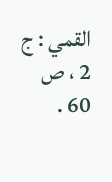القمي : ج 2 ، ص 60 .